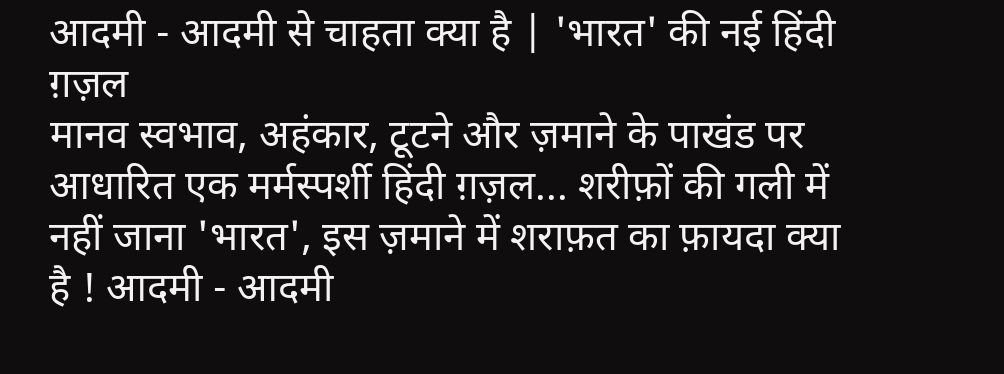आदमी - आदमी से चाहता क्या है | 'भारत' की नई हिंदी ग़ज़ल
मानव स्वभाव, अहंकार, टूटने और ज़माने के पाखंड पर आधारित एक मर्मस्पर्शी हिंदी ग़ज़ल... शरीफ़ों की गली में नहीं जाना 'भारत', इस ज़माने में शराफ़त का फ़ायदा क्या है ! आदमी - आदमी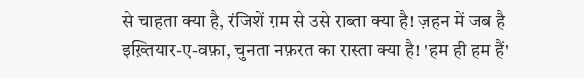से चाहता क्या है, रंजिशें ग़म से उसे राब्ता क्या है! ज़हन में जब है इख़्तियार-ए-वफ़ा, चुनता नफ़रत का रास्ता क्या है! 'हम ही हम हैं'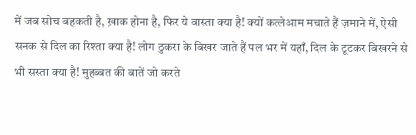में जब सोच बहकती है, ख़ाक होना है, फिर ये वास्ता क्या है! क्यों कत्लेआम मचाते हैं ज़माने में, ऐसी सनक से दिल का रिश्ता क्या है! लोग ठुकरा के बिखर जाते हैं पल भर में यहाँ, दिल के टूटकर बिखरने से भी सस्ता क्या है! मुहब्बत की बातें जो करते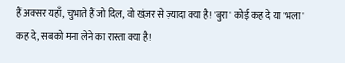हैं अक्सर यहाँ, चुभाते हैं जो दिल, वो खंज़र से ज़्यादा क्या है! 'बुरा' कोई कह दे या 'भला' कह दे, सबको मना लेने का रास्ता क्या है!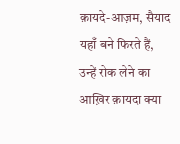क़ायदे-आज़म, सैयाद यहाँ बने फिरते हैं, उन्हें रोक लेने का आख़िर क़ायदा क्या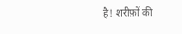है! शरीफ़ों की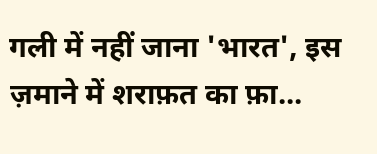गली में नहीं जाना 'भारत', इस ज़माने में शराफ़त का फ़ा...